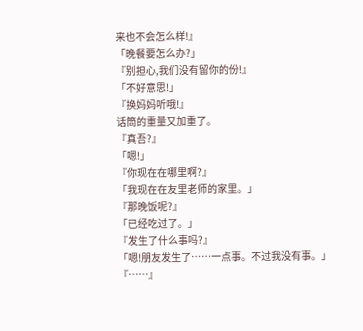来也不会怎么样!』
「晚餐要怎么办?」
『别担心,我们没有留你的份!』
「不好意思!」
『换妈妈听哦!』
话筒的重量又加重了。
『真吾?』
「嗯!」
『你现在在哪里啊?』
「我现在在友里老师的家里。」
『那晚饭呢?』
「已经吃过了。」
『发生了什么事吗?』
「嗯!朋友发生了……一点事。不过我没有事。」
『……』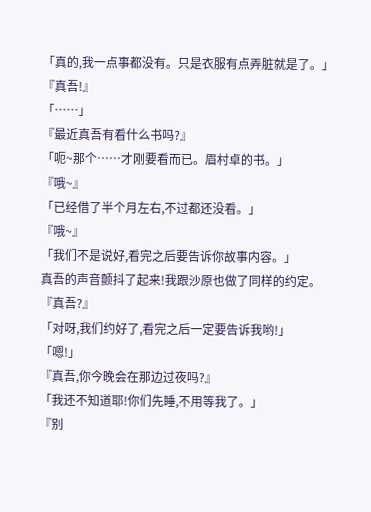「真的,我一点事都没有。只是衣服有点弄脏就是了。」
『真吾!』
「……」
『最近真吾有看什么书吗?』
「呃~那个……才刚要看而已。眉村卓的书。」
『哦~』
「已经借了半个月左右,不过都还没看。」
『哦~』
「我们不是说好,看完之后要告诉你故事内容。」
真吾的声音颤抖了起来!我跟沙原也做了同样的约定。
『真吾?』
「对呀,我们约好了,看完之后一定要告诉我哟!」
「嗯!」
『真吾,你今晚会在那边过夜吗?』
「我还不知道耶!你们先睡,不用等我了。」
『别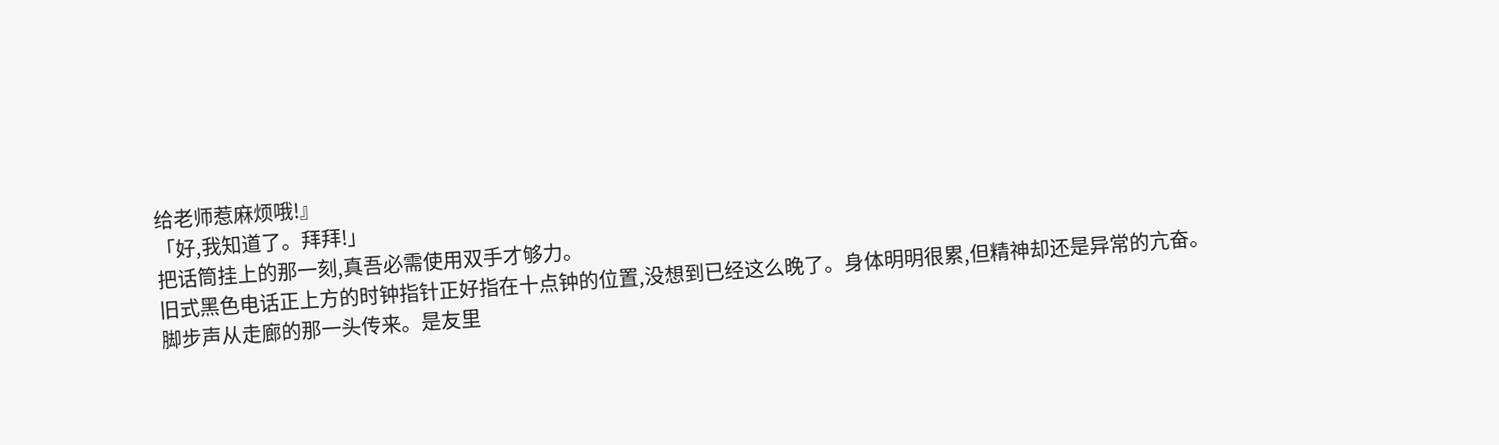给老师惹麻烦哦!』
「好,我知道了。拜拜!」
把话筒挂上的那一刻,真吾必需使用双手才够力。
旧式黑色电话正上方的时钟指针正好指在十点钟的位置,没想到已经这么晚了。身体明明很累,但精神却还是异常的亢奋。
脚步声从走廊的那一头传来。是友里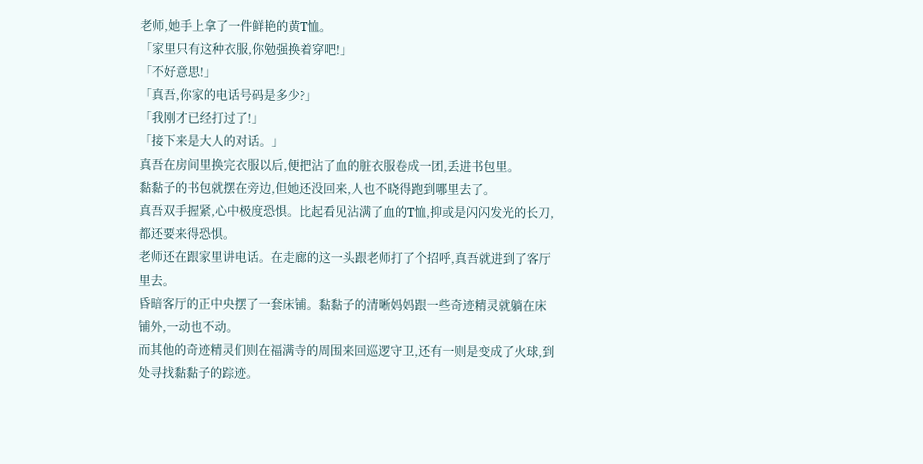老师,她手上拿了一件鲜艳的黄T恤。
「家里只有这种衣服,你勉强换着穿吧!」
「不好意思!」
「真吾,你家的电话号码是多少?」
「我刚才已经打过了!」
「接下来是大人的对话。」
真吾在房间里换完衣服以后,便把沾了血的脏衣服卷成一团,丢进书包里。
黏黏子的书包就摆在旁边,但她还没回来,人也不晓得跑到哪里去了。
真吾双手握紧,心中极度恐惧。比起看见沾满了血的T恤,抑或是闪闪发光的长刀,都还要来得恐惧。
老师还在跟家里讲电话。在走廊的这一头跟老师打了个招呼,真吾就进到了客厅里去。
昏暗客厅的正中央摆了一套床铺。黏黏子的清晰妈妈跟一些奇迹精灵就躺在床铺外,一动也不动。
而其他的奇迹精灵们则在福满寺的周围来回巡逻守卫,还有一则是变成了火球,到处寻找黏黏子的踪迹。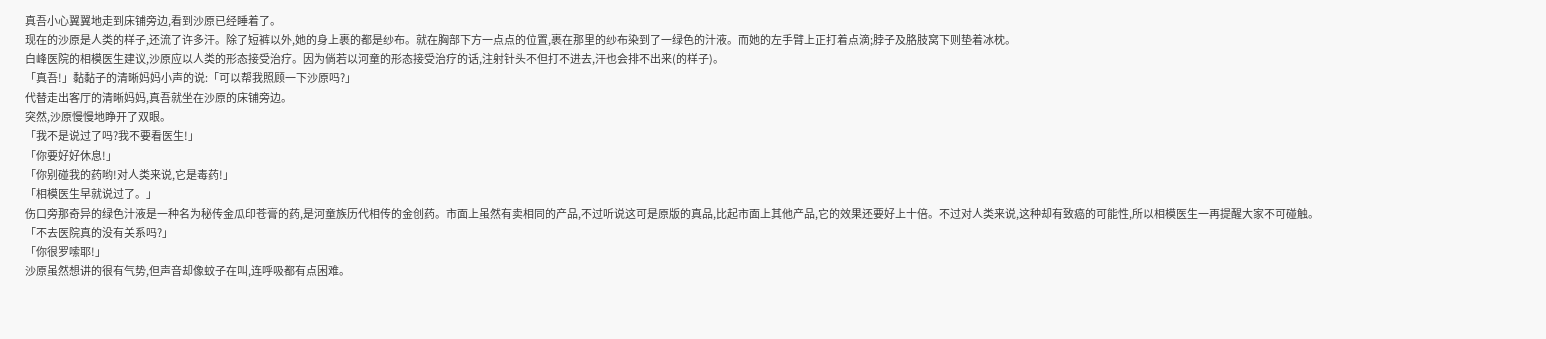真吾小心翼翼地走到床铺旁边,看到沙原已经睡着了。
现在的沙原是人类的样子,还流了许多汗。除了短裤以外,她的身上裹的都是纱布。就在胸部下方一点点的位置,裹在那里的纱布染到了一绿色的汁液。而她的左手臂上正打着点滴;脖子及胳肢窝下则垫着冰枕。
白峰医院的相模医生建议,沙原应以人类的形态接受治疗。因为倘若以河童的形态接受治疗的话,注射针头不但打不进去,汗也会排不出来(的样子)。
「真吾!」黏黏子的清晰妈妈小声的说:「可以帮我照顾一下沙原吗?」
代替走出客厅的清晰妈妈,真吾就坐在沙原的床铺旁边。
突然,沙原慢慢地睁开了双眼。
「我不是说过了吗?我不要看医生!」
「你要好好休息!」
「你别碰我的药哟!对人类来说,它是毒药!」
「相模医生早就说过了。」
伤口旁那奇异的绿色汁液是一种名为秘传金瓜印苍膏的药,是河童族历代相传的金创药。市面上虽然有卖相同的产品,不过听说这可是原版的真品,比起市面上其他产品,它的效果还要好上十倍。不过对人类来说,这种却有致癌的可能性,所以相模医生一再提醒大家不可碰触。
「不去医院真的没有关系吗?」
「你很罗嗦耶!」
沙原虽然想讲的很有气势,但声音却像蚊子在叫,连呼吸都有点困难。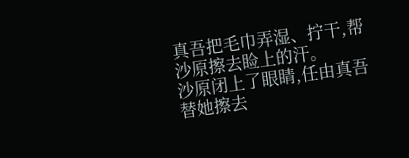真吾把毛巾弄湿、拧干,帮沙原擦去睑上的汗。
沙原闭上了眼睛,任由真吾替她擦去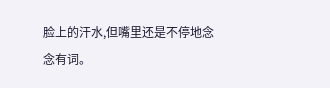脸上的汗水,但嘴里还是不停地念念有词。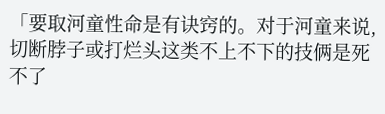「要取河童性命是有诀窍的。对于河童来说,切断脖子或打烂头这类不上不下的技俩是死不了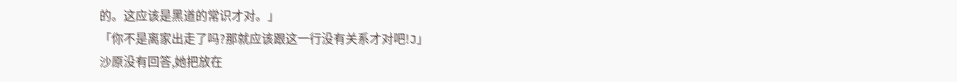的。这应该是黑道的常识才对。」
「你不是离家出走了吗?那就应该跟这一行没有关系才对吧!J」
沙原没有回答,她把放在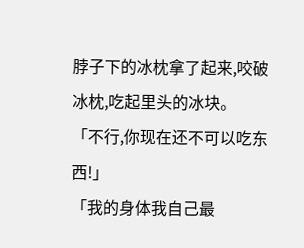脖子下的冰枕拿了起来,咬破冰枕,吃起里头的冰块。
「不行,你现在还不可以吃东西!」
「我的身体我自己最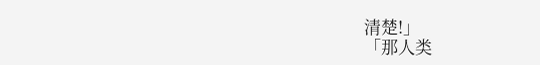清楚!」
「那人类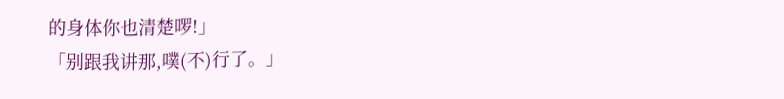的身体你也清楚啰!」
「别跟我讲那,噗(不)行了。」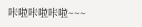咔啦咔啦咔啦~~~